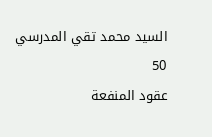السيد محمد تقي المدرسي
50
عقود المنفعة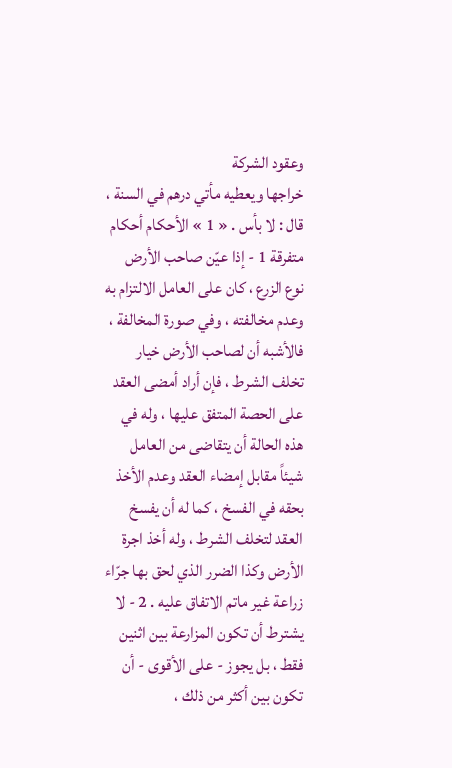وعقود الشركة
خراجها ويعطيه مأتي درهم في السنة ، قال : لا بأس . « 1 » الأحكام أحكام متفرقة 1 - إذا عيّن صاحب الأرض نوع الزرع ، كان على العامل الالتزام به وعدم مخالفته ، وفي صورة المخالفة ، فالأشبه أن لصاحب الأرض خيار تخلف الشرط ، فإن أراد أمضى العقد على الحصة المتفق عليها ، وله في هذه الحالة أن يتقاضى من العامل شيئاً مقابل إمضاء العقد وعدم الأخذ بحقه في الفسخ ، كما له أن يفسخ العقد لتخلف الشرط ، وله أخذ اجرة الأرض وكذا الضرر الذي لحق بها جرّاء زراعة غير ماتم الاتفاق عليه . 2 - لا يشترط أن تكون المزارعة بين اثنين فقط ، بل يجوز - على الأقوى - أن تكون بين أكثر من ذلك ،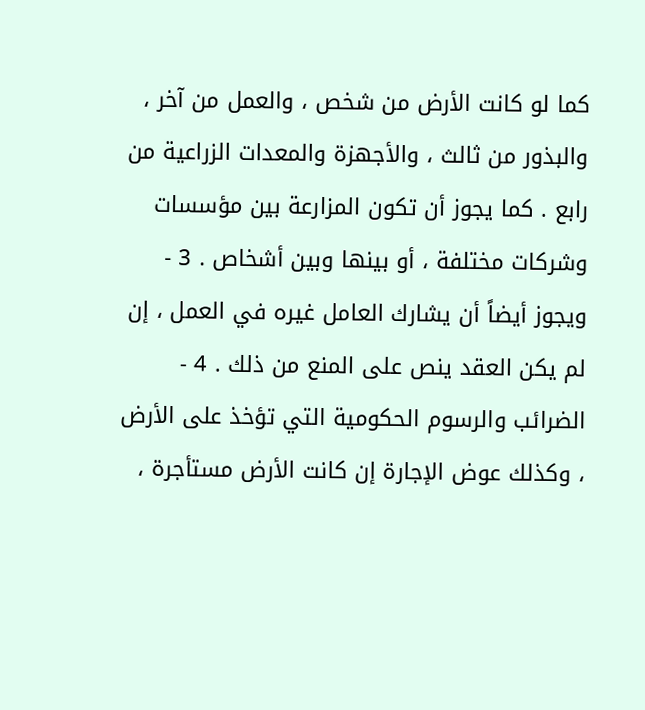كما لو كانت الأرض من شخص ، والعمل من آخر ، والبذور من ثالث ، والأجهزة والمعدات الزراعية من رابع . كما يجوز أن تكون المزارعة بين مؤسسات وشركات مختلفة ، أو بينها وبين أشخاص . 3 - ويجوز أيضاً أن يشارك العامل غيره في العمل ، إن لم يكن العقد ينص على المنع من ذلك . 4 - الضرائب والرسوم الحكومية التي تؤخذ على الأرض ، وكذلك عوض الإجارة إن كانت الأرض مستأجرة ،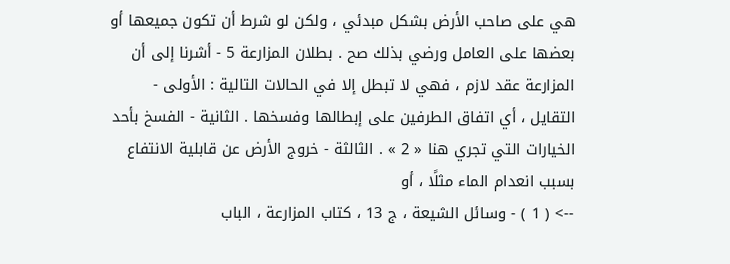هي على صاحب الأرض بشكل مبدئي ، ولكن لو شرط أن تكون جميعها أو بعضها على العامل ورضي بذلك صح . بطلان المزارعة 5 - أشرنا إلى أن المزارعة عقد لازم ، فهي لا تبطل إلا في الحالات التالية : الأولى - التقايل ، أي اتفاق الطرفين على إبطالها وفسخها . الثانية - الفسخ بأحد الخيارات التي تجري هنا « 2 » . الثالثة - خروج الأرض عن قابلية الانتفاع بسبب انعدام الماء مثلًا ، أو
--> ( 1 ) - وسائل الشيعة ، ج 13 ، كتاب المزارعة ، الباب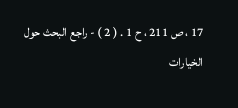17 ، ص 211 ، ح 1 . ( 2 ) - راجع البحث حول الخيارات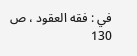في : فقه العقود ، ص 130